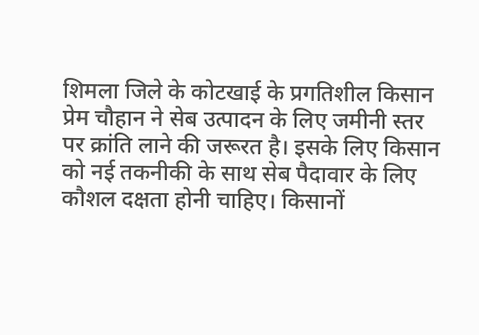शिमला जिले के कोटखाई के प्रगतिशील किसान प्रेम चौहान ने सेब उत्पादन के लिए जमीनी स्तर पर क्रांति लाने की जरूरत है। इसके लिए किसान को नई तकनीकी के साथ सेब पैदावार के लिए कौशल दक्षता होनी चाहिए। किसानों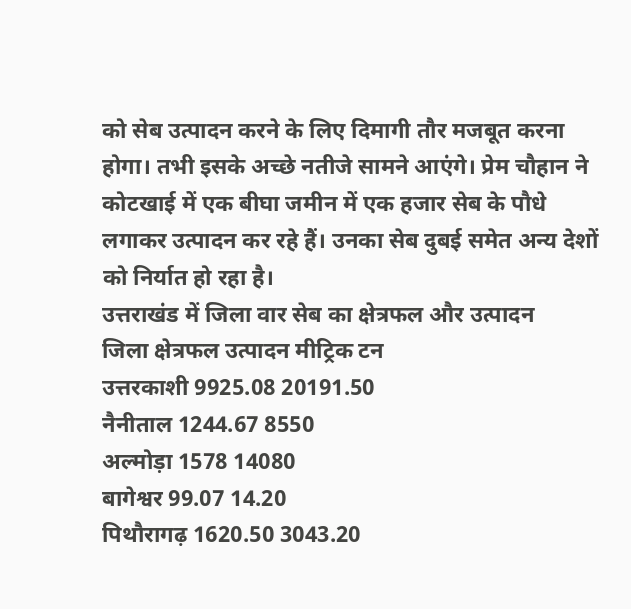को सेब उत्पादन करने के लिए दिमागी तौर मजबूत करना होगा। तभी इसके अच्छे नतीजे सामने आएंगे। प्रेम चौहान ने कोटखाई में एक बीघा जमीन में एक हजार सेब के पौधे लगाकर उत्पादन कर रहे हैं। उनका सेब दुबई समेत अन्य देशों को निर्यात हो रहा है।
उत्तराखंड में जिला वार सेब का क्षेत्रफल और उत्पादन
जिला क्षेत्रफल उत्पादन मीट्रिक टन
उत्तरकाशी 9925.08 20191.50
नैनीताल 1244.67 8550
अल्मोड़ा 1578 14080
बागेश्वर 99.07 14.20
पिथौरागढ़ 1620.50 3043.20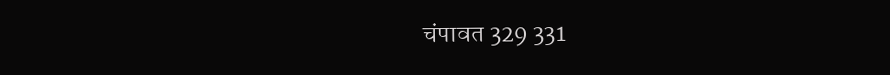चंपावत 329 331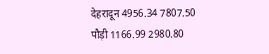देहरादून 4956.34 7807.50
पौड़ी 1166.99 2980.80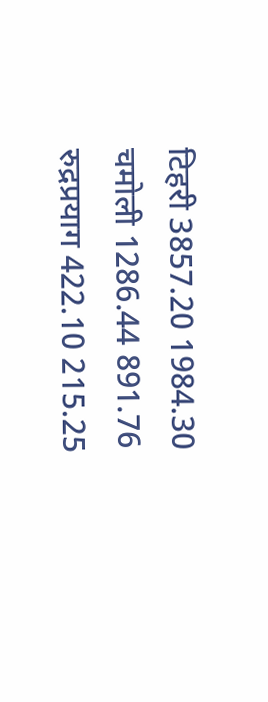टिहरी 3857.20 1984.30
चमोली 1286.44 891.76
रुद्रप्रयाग 422.10 215.25